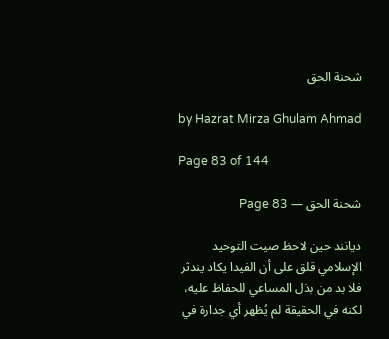شحنة الحق

by Hazrat Mirza Ghulam Ahmad

Page 83 of 144

شحنة الحق — Page 83

دیانند حين لاحظ صيت التوحيد الإسلامي قلق على أن الفيدا يكاد يندثر فلا بد من بذل المساعي للحفاظ عليه، لكنه في الحقيقة لم يُظهر أي جدارة في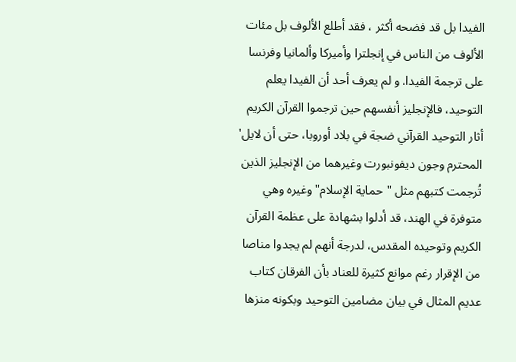الفيدا بل قد فضحه أكثر ، فقد أطلع الألوف بل مئات الألوف من الناس في إنجلترا وأميركا وألمانيا وفرنسا على ترجمة الفيدا. و لم يعرف أحد أن الفيدا يعلم التوحيد، فالإنجليز أنفسهم حين ترجموا القرآن الكريم أثار التوحيد القرآني ضجة في بلاد أوروبا، حتى أن لايل' المحترم وجون ديفونبورت وغيرهما من الإنجليز الذين تُرجمت كتبهم مثل "حماية الإسلام" وغيره وهي متوفرة في الهند، قد أدلوا بشهادة على عظمة القرآن الكريم وتوحيده المقدس، لدرجة أنهم لم يجدوا مناصا من الإقرار رغم موانع كثيرة للعناد بأن الفرقان كتاب عديم المثال في بيان مضامين التوحيد وبكونه منزها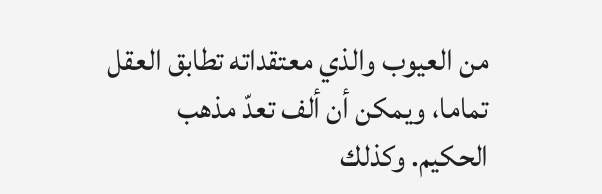من العيوب والذي معتقداته تطابق العقل تماما، ويمكن أن ألف تعدّ مذهب الحكيم. وكذلك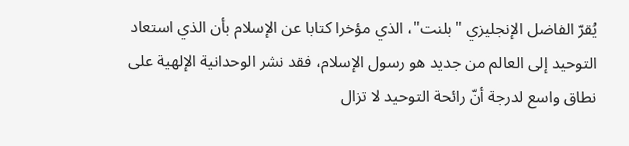يُقرّ الفاضل الإنجليزي "بلنت"، الذي مؤخرا كتابا عن الإسلام بأن الذي استعاد التوحيد إلى العالم من جديد هو رسول الإسلام، فقد نشر الوحدانية الإلهية على نطاق واسع لدرجة أنّ رائحة التوحيد لا تزال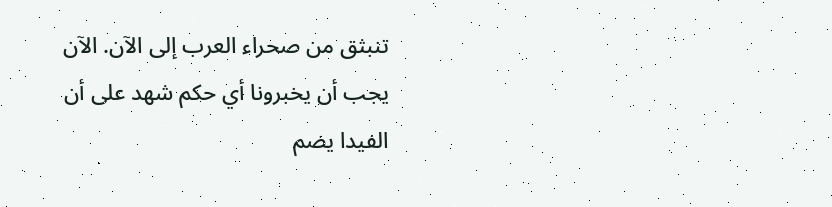تنبثق من صحراء العرب إلى الآن. الآن يجب أن يخبرونا أي حكم شهد على أن الفيدا يضم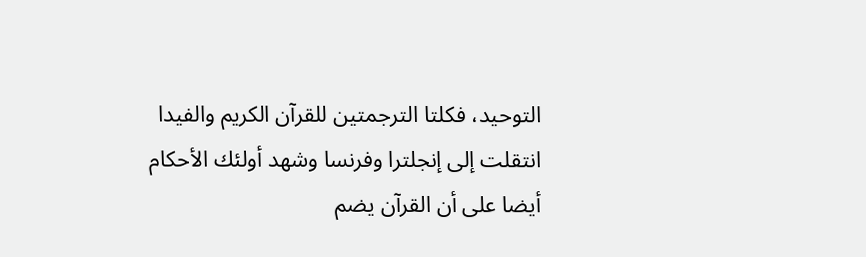التوحيد، فكلتا الترجمتين للقرآن الكريم والفيدا انتقلت إلى إنجلترا وفرنسا وشهد أولئك الأحكام أيضا على أن القرآن يضم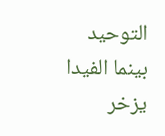التوحيد بينما الفيدا يزخر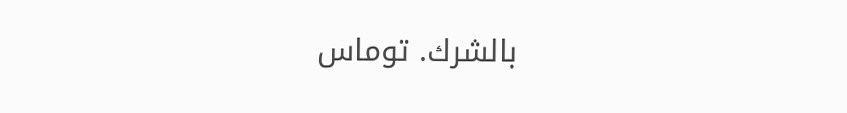بالشرك. توماس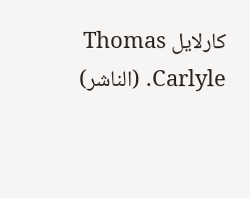کارلایل Thomas Carlyle. (الناشر)